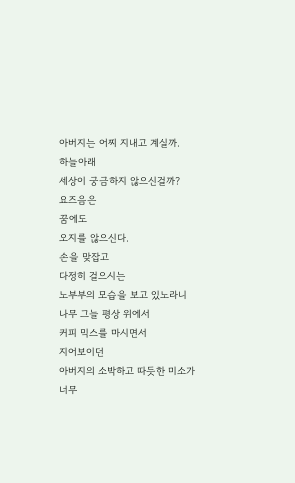아버지는 어찌 지내고 계실까.
하늘아래
세상이 궁금하지 않으신걸까?
요즈음은
꿈에도
오지를 않으신다.
손을 맞잡고
다정히 걸으시는
노부부의 모습을 보고 있노라니
나무 그늘 평상 위에서
커피 믹스를 마시면서
지어보이던
아버지의 소박하고 따듯한 미소가
너무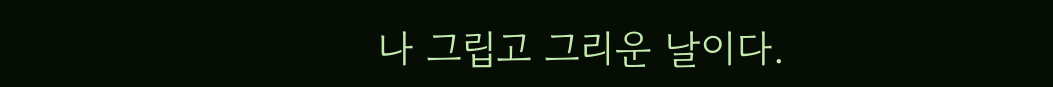나 그립고 그리운 날이다.